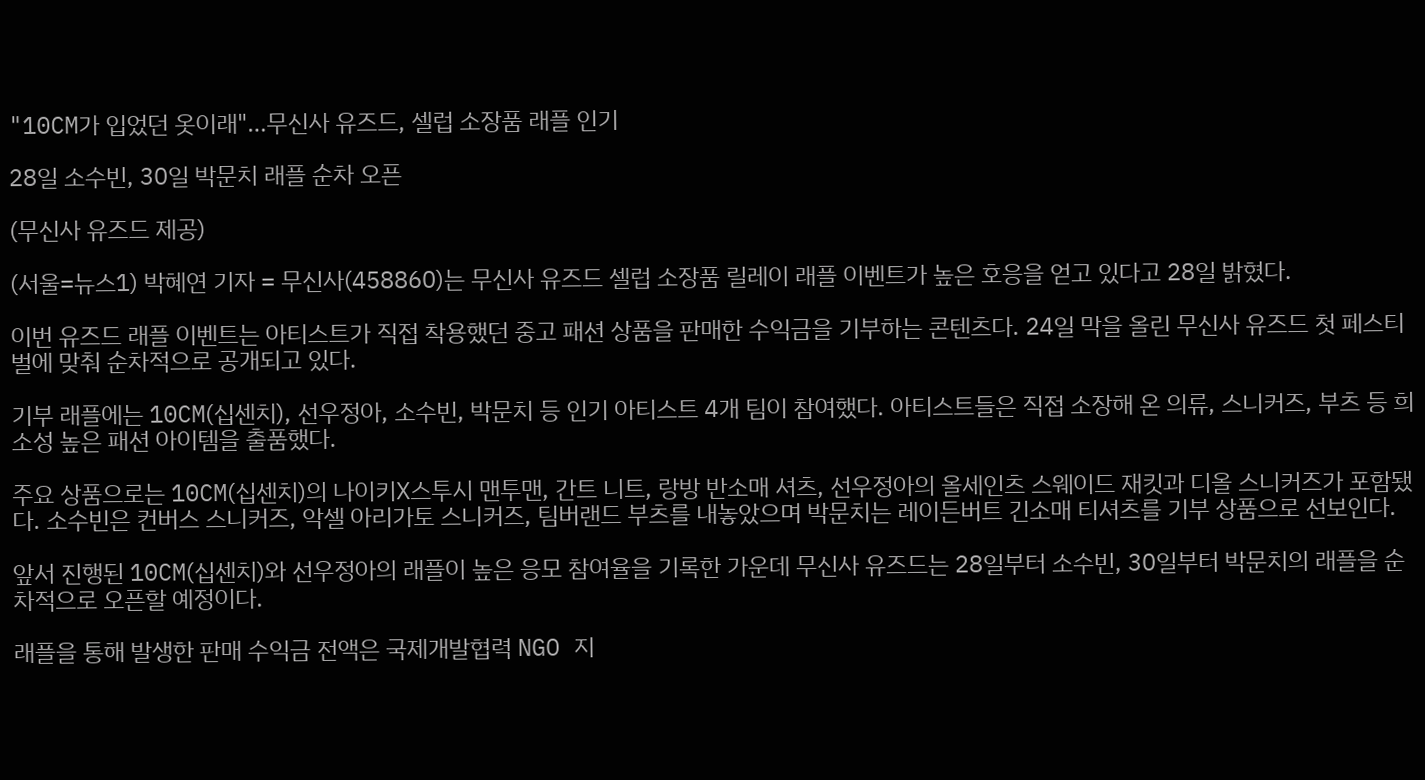"10CM가 입었던 옷이래"…무신사 유즈드, 셀럽 소장품 래플 인기

28일 소수빈, 30일 박문치 래플 순차 오픈

(무신사 유즈드 제공)

(서울=뉴스1) 박혜연 기자 = 무신사(458860)는 무신사 유즈드 셀럽 소장품 릴레이 래플 이벤트가 높은 호응을 얻고 있다고 28일 밝혔다.

이번 유즈드 래플 이벤트는 아티스트가 직접 착용했던 중고 패션 상품을 판매한 수익금을 기부하는 콘텐츠다. 24일 막을 올린 무신사 유즈드 첫 페스티벌에 맞춰 순차적으로 공개되고 있다.

기부 래플에는 10CM(십센치), 선우정아, 소수빈, 박문치 등 인기 아티스트 4개 팀이 참여했다. 아티스트들은 직접 소장해 온 의류, 스니커즈, 부츠 등 희소성 높은 패션 아이템을 출품했다.

주요 상품으로는 10CM(십센치)의 나이키X스투시 맨투맨, 간트 니트, 랑방 반소매 셔츠, 선우정아의 올세인츠 스웨이드 재킷과 디올 스니커즈가 포함됐다. 소수빈은 컨버스 스니커즈, 악셀 아리가토 스니커즈, 팀버랜드 부츠를 내놓았으며 박문치는 레이든버트 긴소매 티셔츠를 기부 상품으로 선보인다.

앞서 진행된 10CM(십센치)와 선우정아의 래플이 높은 응모 참여율을 기록한 가운데 무신사 유즈드는 28일부터 소수빈, 30일부터 박문치의 래플을 순차적으로 오픈할 예정이다.

래플을 통해 발생한 판매 수익금 전액은 국제개발협력 NGO 지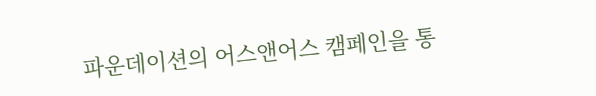파운데이션의 어스앤어스 캠페인을 통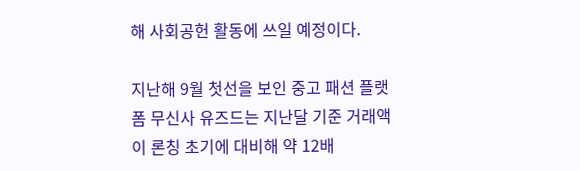해 사회공헌 활동에 쓰일 예정이다.

지난해 9월 첫선을 보인 중고 패션 플랫폼 무신사 유즈드는 지난달 기준 거래액이 론칭 초기에 대비해 약 12배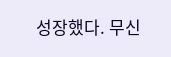성장했다. 무신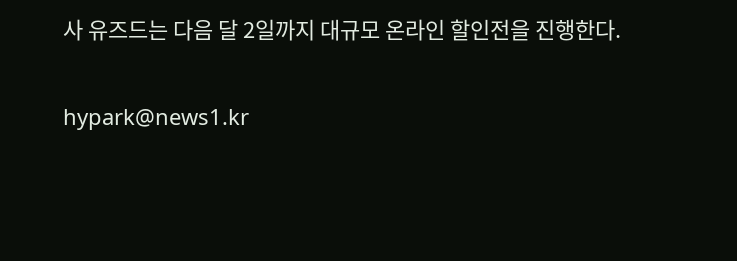사 유즈드는 다음 달 2일까지 대규모 온라인 할인전을 진행한다.

hypark@news1.kr